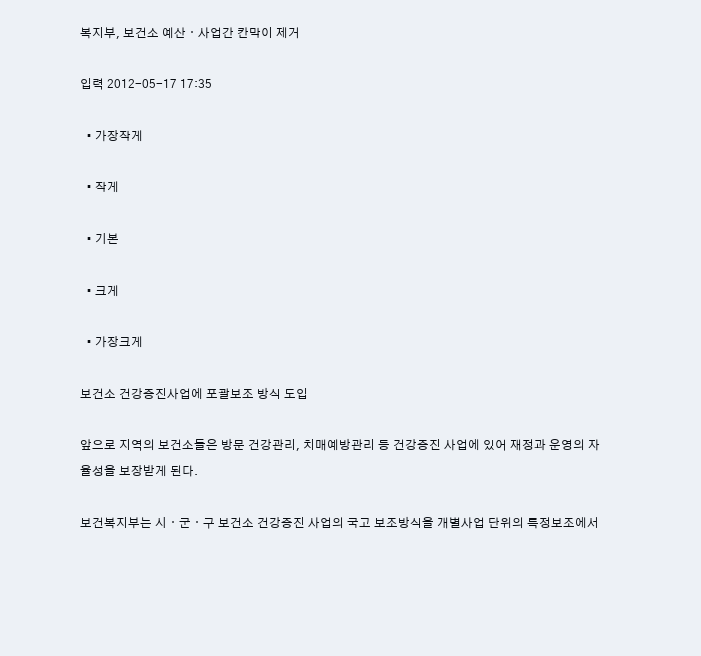복지부, 보건소 예산ㆍ사업간 칸막이 제거

입력 2012-05-17 17:35

  • 가장작게

  • 작게

  • 기본

  • 크게

  • 가장크게

보건소 건강증진사업에 포괄보조 방식 도입

앞으로 지역의 보건소들은 방문 건강관리, 치매예방관리 등 건강증진 사업에 있어 재정과 운영의 자율성을 보장받게 된다.

보건복지부는 시ㆍ군ㆍ구 보건소 건강증진 사업의 국고 보조방식을 개별사업 단위의 특정보조에서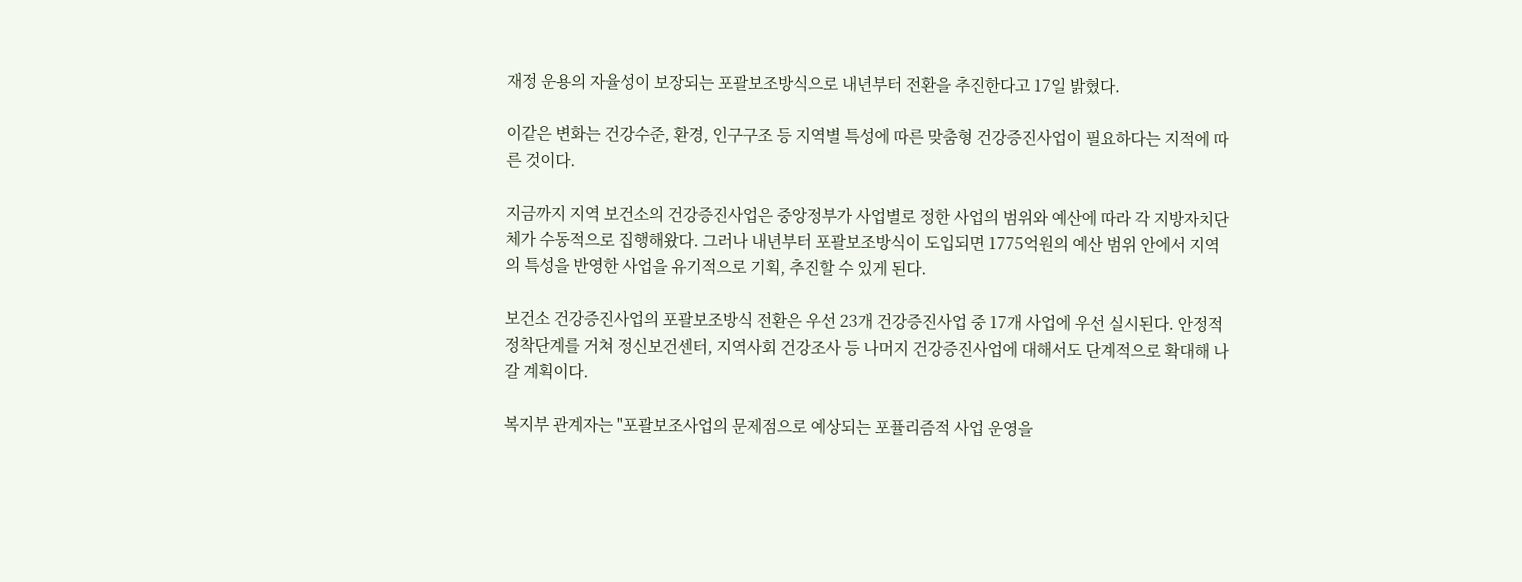재정 운용의 자율성이 보장되는 포괄보조방식으로 내년부터 전환을 추진한다고 17일 밝혔다.

이같은 변화는 건강수준, 환경, 인구구조 등 지역별 특성에 따른 맞춤형 건강증진사업이 필요하다는 지적에 따른 것이다.

지금까지 지역 보건소의 건강증진사업은 중앙정부가 사업별로 정한 사업의 범위와 예산에 따라 각 지방자치단체가 수동적으로 집행해왔다. 그러나 내년부터 포괄보조방식이 도입되면 1775억원의 예산 범위 안에서 지역의 특성을 반영한 사업을 유기적으로 기획, 추진할 수 있게 된다.

보건소 건강증진사업의 포괄보조방식 전환은 우선 23개 건강증진사업 중 17개 사업에 우선 실시된다. 안정적 정착단계를 거쳐 정신보건센터, 지역사회 건강조사 등 나머지 건강증진사업에 대해서도 단계적으로 확대해 나갈 계획이다.

복지부 관계자는 "포괄보조사업의 문제점으로 예상되는 포퓰리즘적 사업 운영을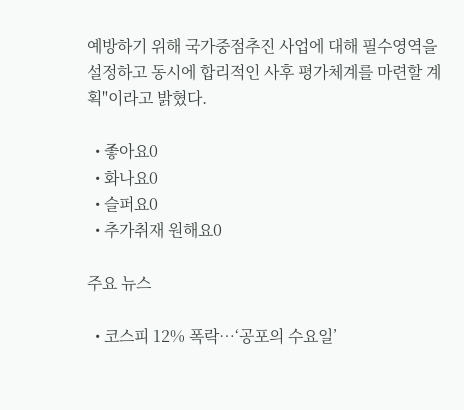예방하기 위해 국가중점추진 사업에 대해 필수영역을 설정하고 동시에 합리적인 사후 평가체계를 마련할 계획"이라고 밝혔다.

  • 좋아요0
  • 화나요0
  • 슬퍼요0
  • 추가취재 원해요0

주요 뉴스

  • 코스피 12% 폭락…‘공포의 수요일’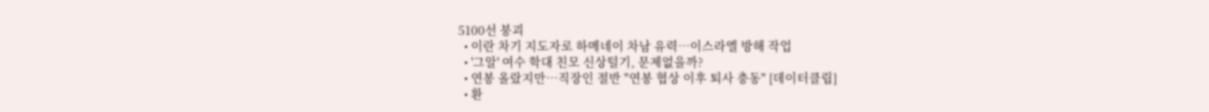5100선 붕괴
  • 이란 차기 지도자로 하메네이 차남 유력…이스라엘 방해 작업
  • '그알' 여수 학대 친모 신상털기, 문제없을까?
  • 연봉 올랐지만…직장인 절반 "연봉 협상 이후 퇴사 충동" [데이터클립]
  • 환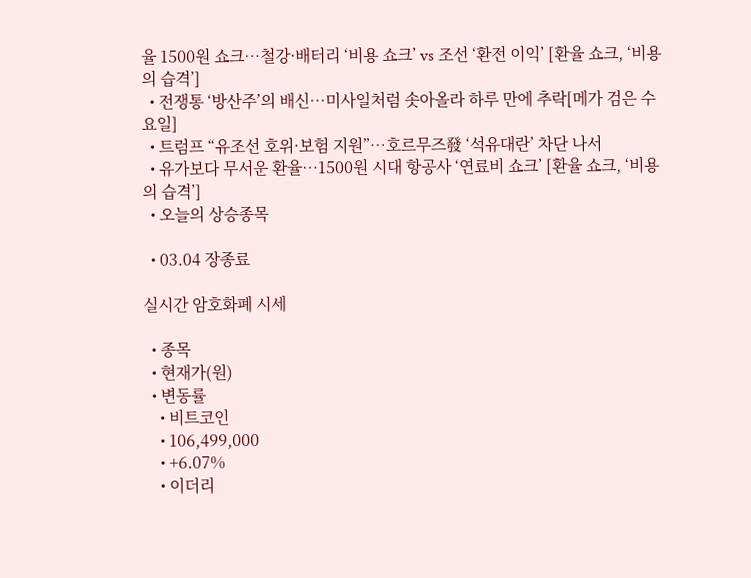율 1500원 쇼크…철강·배터리 ‘비용 쇼크’ vs 조선 ‘환전 이익’ [환율 쇼크, ‘비용의 습격’]
  • 전쟁통 ‘방산주’의 배신…미사일처럼 솟아올라 하루 만에 추락[메가 검은 수요일]
  • 트럼프 “유조선 호위·보험 지원”…호르무즈發 ‘석유대란’ 차단 나서
  • 유가보다 무서운 환율…1500원 시대 항공사 ‘연료비 쇼크’ [환율 쇼크, ‘비용의 습격’]
  • 오늘의 상승종목

  • 03.04 장종료

실시간 암호화폐 시세

  • 종목
  • 현재가(원)
  • 변동률
    • 비트코인
    • 106,499,000
    • +6.07%
    • 이더리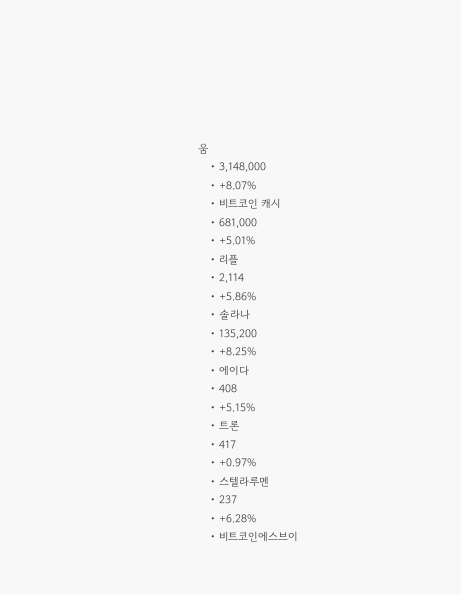움
    • 3,148,000
    • +8.07%
    • 비트코인 캐시
    • 681,000
    • +5.01%
    • 리플
    • 2,114
    • +5.86%
    • 솔라나
    • 135,200
    • +8.25%
    • 에이다
    • 408
    • +5.15%
    • 트론
    • 417
    • +0.97%
    • 스텔라루멘
    • 237
    • +6.28%
    • 비트코인에스브이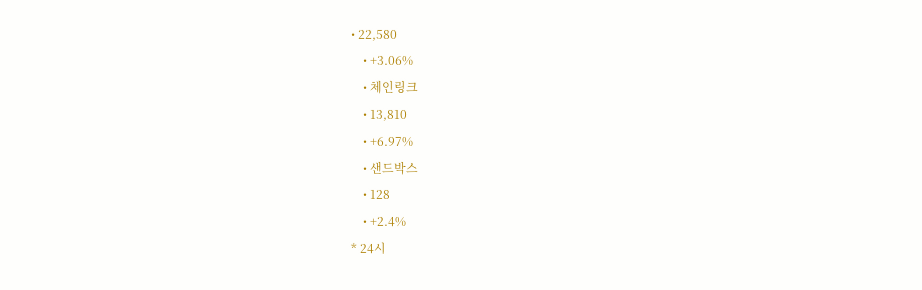• 22,580
    • +3.06%
    • 체인링크
    • 13,810
    • +6.97%
    • 샌드박스
    • 128
    • +2.4%
* 24시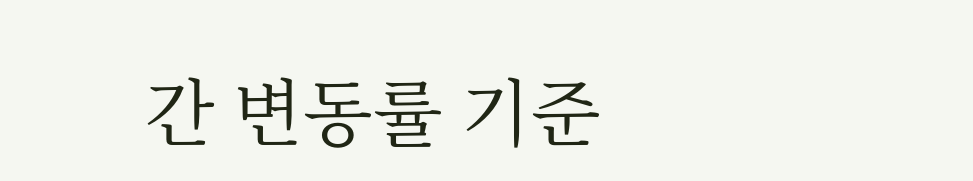간 변동률 기준